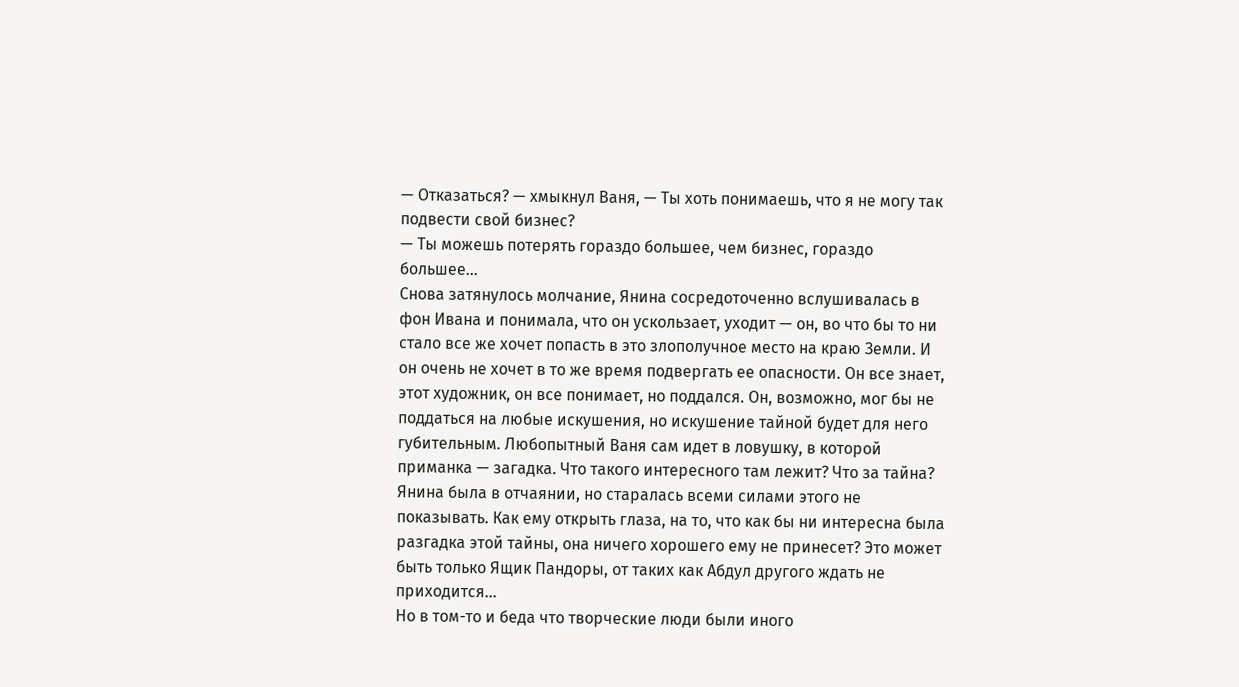— Отказаться? — хмыкнул Ваня, — Ты хоть понимаешь, что я не могу так подвести свой бизнес?
— Ты можешь потерять гораздо большее, чем бизнес, гораздо большее…
Снова затянулось молчание, Янина сосредоточенно вслушивалась в фон Ивана и понимала, что он ускользает, уходит — он, во что бы то ни стало все же хочет попасть в это злополучное место на краю Земли. И он очень не хочет в то же время подвергать ее опасности. Он все знает, этот художник, он все понимает, но поддался. Он, возможно, мог бы не поддаться на любые искушения, но искушение тайной будет для него губительным. Любопытный Ваня сам идет в ловушку, в которой приманка — загадка. Что такого интересного там лежит? Что за тайна?
Янина была в отчаянии, но старалась всеми силами этого не показывать. Как ему открыть глаза, на то, что как бы ни интересна была разгадка этой тайны, она ничего хорошего ему не принесет? Это может быть только Ящик Пандоры, от таких как Абдул другого ждать не приходится…
Но в том-то и беда что творческие люди были иного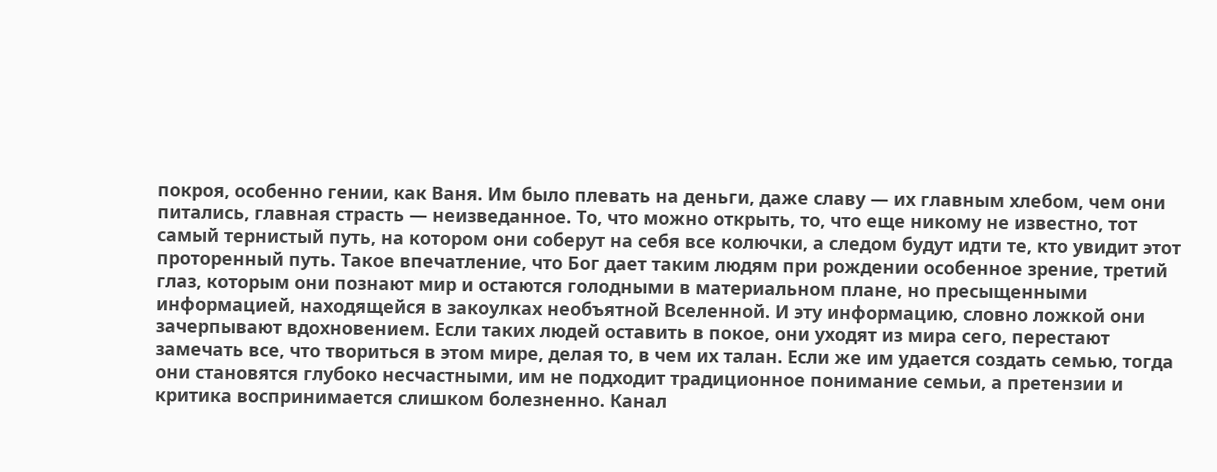покроя, особенно гении, как Ваня. Им было плевать на деньги, даже славу — их главным хлебом, чем они питались, главная страсть — неизведанное. То, что можно открыть, то, что еще никому не известно, тот самый тернистый путь, на котором они соберут на себя все колючки, а следом будут идти те, кто увидит этот проторенный путь. Такое впечатление, что Бог дает таким людям при рождении особенное зрение, третий глаз, которым они познают мир и остаются голодными в материальном плане, но пресыщенными информацией, находящейся в закоулках необъятной Вселенной. И эту информацию, словно ложкой они зачерпывают вдохновением. Если таких людей оставить в покое, они уходят из мира сего, перестают замечать все, что твориться в этом мире, делая то, в чем их талан. Если же им удается создать семью, тогда они становятся глубоко несчастными, им не подходит традиционное понимание семьи, а претензии и критика воспринимается слишком болезненно. Канал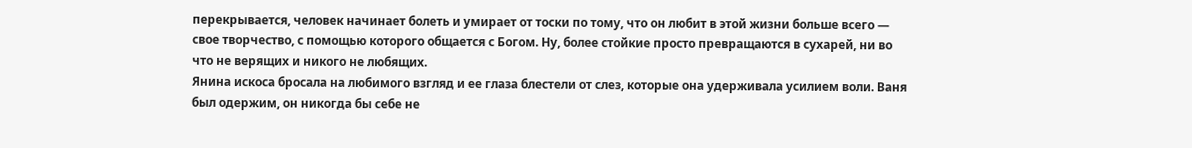перекрывается, человек начинает болеть и умирает от тоски по тому, что он любит в этой жизни больше всего — свое творчество, с помощью которого общается с Богом. Ну, более стойкие просто превращаются в сухарей, ни во что не верящих и никого не любящих.
Янина искоса бросала на любимого взгляд и ее глаза блестели от слез, которые она удерживала усилием воли. Ваня был одержим, он никогда бы себе не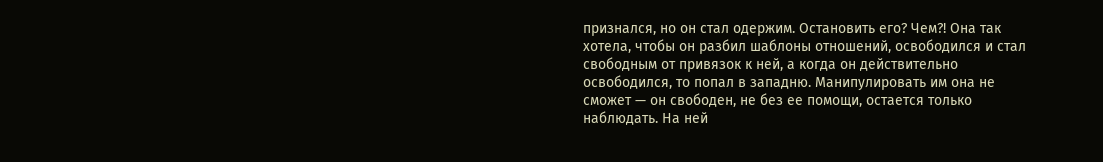признался, но он стал одержим. Остановить его? Чем?! Она так хотела, чтобы он разбил шаблоны отношений, освободился и стал свободным от привязок к ней, а когда он действительно освободился, то попал в западню. Манипулировать им она не сможет — он свободен, не без ее помощи, остается только наблюдать. На ней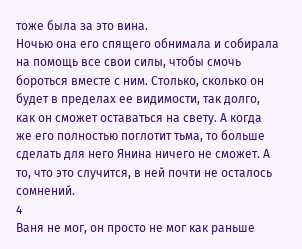тоже была за это вина.
Ночью она его спящего обнимала и собирала на помощь все свои силы, чтобы смочь бороться вместе с ним. Столько, сколько он будет в пределах ее видимости, так долго, как он сможет оставаться на свету. А когда же его полностью поглотит тьма, то больше сделать для него Янина ничего не сможет. А то, что это случится, в ней почти не осталось сомнений.
4
Ваня не мог, он просто не мог как раньше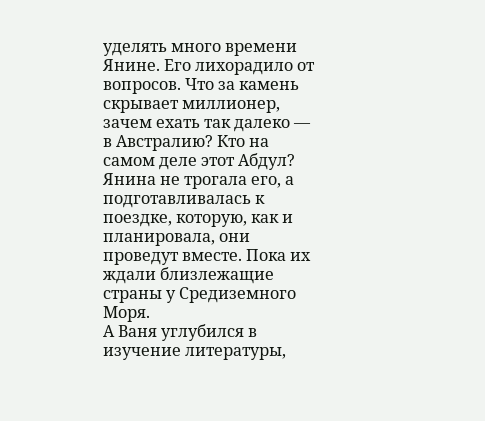уделять много времени Янине. Его лихорадило от вопросов. Что за камень скрывает миллионер, зачем ехать так далеко — в Австралию? Кто на самом деле этот Абдул? Янина не трогала его, а подготавливалась к поездке, которую, как и планировала, они проведут вместе. Пока их ждали близлежащие страны у Средиземного Моря.
А Ваня углубился в изучение литературы,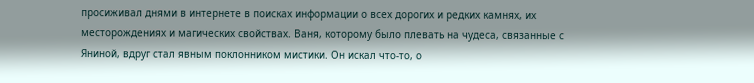просиживал днями в интернете в поисках информации о всех дорогих и редких камнях, их месторождениях и магических свойствах. Ваня, которому было плевать на чудеса, связанные с Яниной, вдруг стал явным поклонником мистики. Он искал что-то, о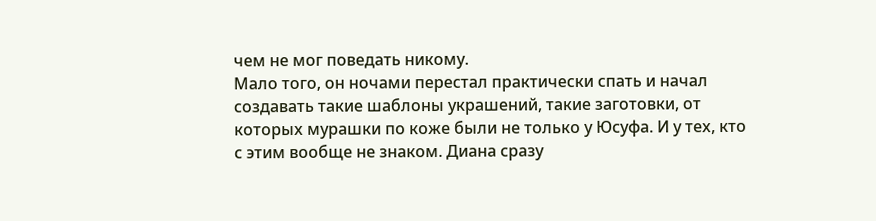чем не мог поведать никому.
Мало того, он ночами перестал практически спать и начал создавать такие шаблоны украшений, такие заготовки, от которых мурашки по коже были не только у Юсуфа. И у тех, кто с этим вообще не знаком. Диана сразу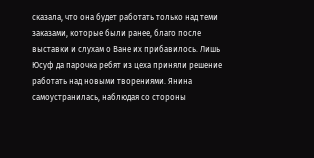сказала, что она будет работать только над теми заказами, которые были ранее, благо после выставки и слухам о Ване их прибавилось. Лишь Юсуф да парочка ребят из цеха приняли решение работать над новыми творениями. Янина самоустранилась, наблюдая со стороны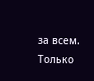за всем. Только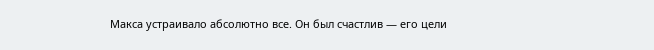Макса устраивало абсолютно все. Он был счастлив — его цели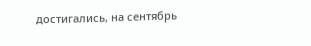достигались, на сентябрь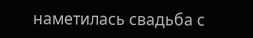наметилась свадьба с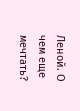Леной. О чем еще мечтать?